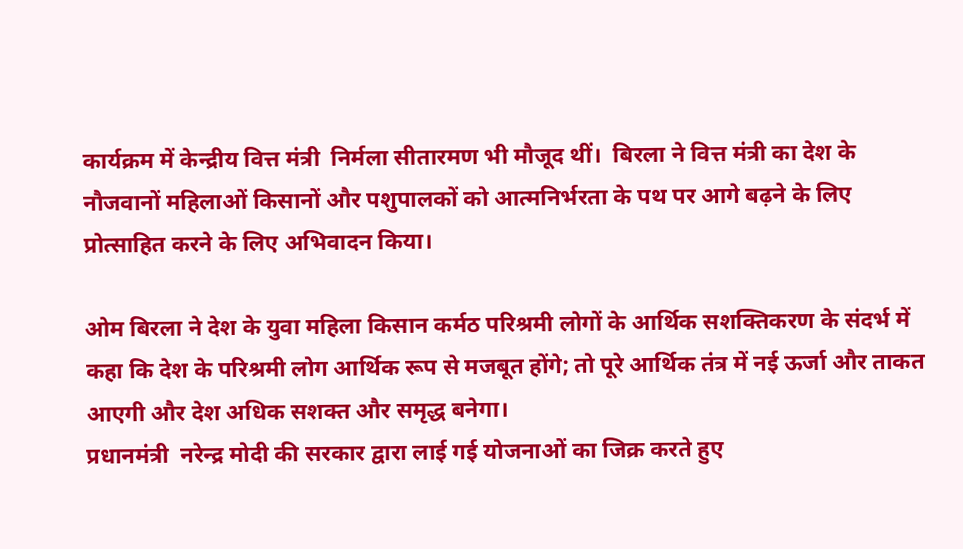कार्यक्रम में केन्द्रीय वित्त मंत्री  निर्मला सीतारमण भी मौजूद थीं।  बिरला ने वित्त मंत्री का देश के नौजवानों महिलाओं किसानों और पशुपालकों को आत्मनिर्भरता के पथ पर आगे बढ़ने के लिए प्रोत्साहित करने के लिए अभिवादन किया।

ओम बिरला ने देश के युवा महिला किसान कर्मठ परिश्रमी लोगों के आर्थिक सशक्तिकरण के संदर्भ में कहा कि देश के परिश्रमी लोग आर्थिक रूप से मजबूत होंगे; तो पूरे आर्थिक तंत्र में नई ऊर्जा और ताकत आएगी और देश अधिक सशक्त और समृद्ध बनेगा।
प्रधानमंत्री  नरेन्द्र मोदी की सरकार द्वारा लाई गई योजनाओं का जिक्र करते हुए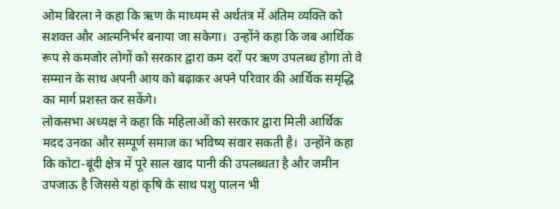ओम बिरला ने कहा कि ऋण के माध्यम से अर्थतंत्र में अंतिम व्यक्ति को सशक्त और आत्मनिर्भर बनाया जा सकेगा।  उन्होंने कहा कि जब आर्थिक रूप से कमजोर लोगों को सरकार द्वारा कम दरों पर ऋण उपलब्ध होगा तो वे सम्मान के साथ अपनी आय को बढ़ाकर अपने परिवार की आर्थिक समृद्धि का मार्ग प्रशस्त कर सकेंगे।
लोकसभा अध्यक्ष ने कहा कि महिलाओं को सरकार द्वारा मिली आर्थिक मदद उनका और सम्पूर्ण समाज का भविष्य संवार सकती है।  उन्होंने कहा कि कोटा-बूंदी क्षेत्र में पूरे साल खाद पानी की उपलब्धता है और जमीन उपजाऊ है जिससे यहां कृषि के साथ पशु पालन भी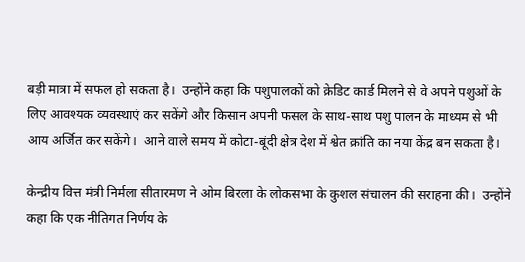बड़ी मात्रा में सफल हो सकता है।  उन्होंने कहा कि पशुपालकों को क्रेडिट कार्ड मिलने से वे अपने पशुओं के लिए आवश्यक व्यवस्थाएं कर सकेंगे और किसान अपनी फसल के साथ-साथ पशु पालन के माध्यम से भी आय अर्जित कर सकेंगे।  आने वाले समय में कोटा-बूंदी क्षेत्र देश में श्वेत क्रांति का नया केंद्र बन सकता है।

केन्द्रीय वित्त मंत्री निर्मला सीतारमण ने ओम बिरला के लोकसभा के कुशल संचालन की सराहना की।  उन्होंने कहा कि एक नीतिगत निर्णय के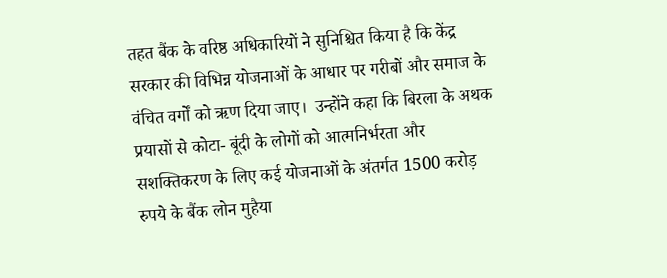तहत बैंक के वरिष्ठ अधिकारियों ने सुनिश्चित किया है कि केंद्र सरकार की विभिन्न योजनाओं के आधार पर गरीबों और समाज के वंचित वर्गों को ऋण दिया जाए।  उन्होंने कहा कि बिरला के अथक प्रयासों से कोटा- बूंदी के लोगों को आत्मनिर्भरता और सशक्तिकरण के लिए कई योजनाओं के अंतर्गत 1500 करोड़ रुपये के बैंक लोन मुहैया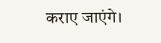कराए जाएंगे।